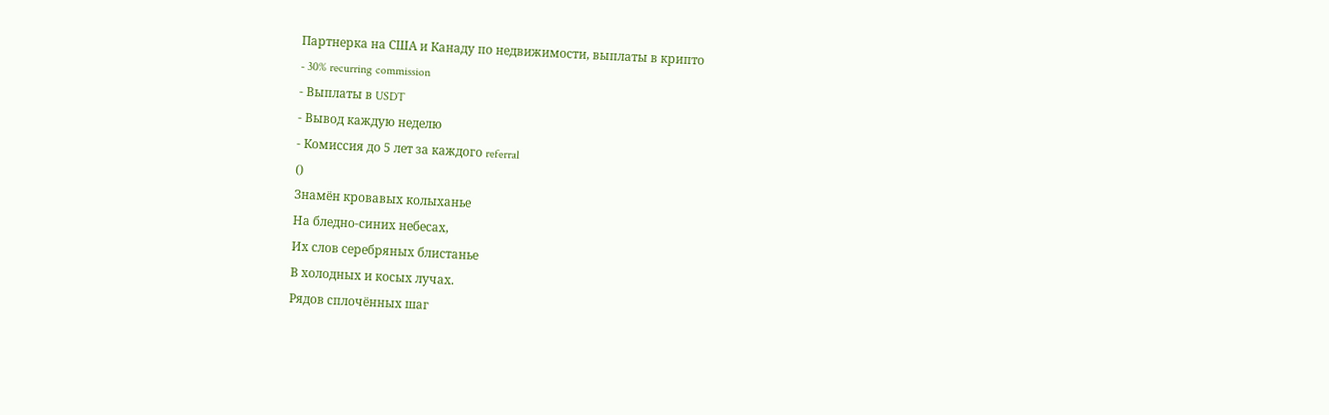Партнерка на США и Канаду по недвижимости, выплаты в крипто
- 30% recurring commission
- Выплаты в USDT
- Вывод каждую неделю
- Комиссия до 5 лет за каждого referral
()
Знамён кровавых колыханье
На бледно-синих небесах,
Их слов серебряных блистанье
В холодных и косых лучах.
Рядов сплочённых шаг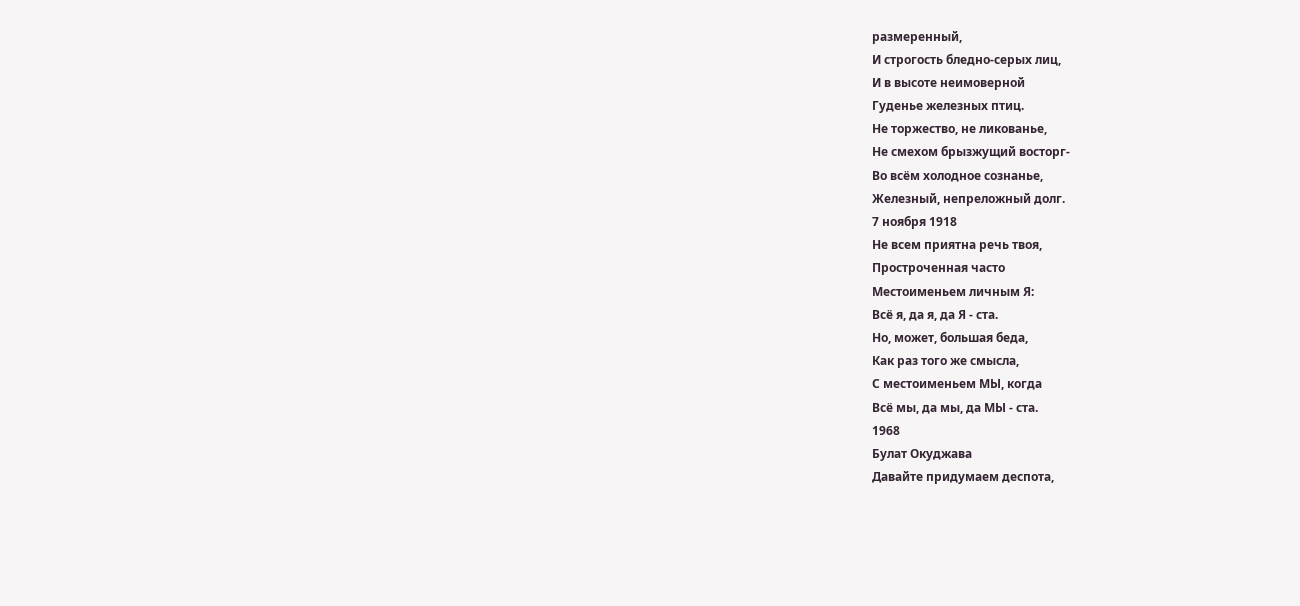размеренный,
И строгость бледно-серых лиц,
И в высоте неимоверной
Гуденье железных птиц.
Не торжество, не ликованье,
Не смехом брызжущий восторг-
Во всём холодное сознанье,
Железный, непреложный долг.
7 ноября 1918
Не всем приятна речь твоя,
Простроченная часто
Местоименьем личным Я:
Всё я, да я, да Я - ста.
Но, может, большая беда,
Как раз того же смысла,
С местоименьем МЫ, когда
Всё мы, да мы, да МЫ - ста.
1968
Булат Окуджава
Давайте придумаем деспота,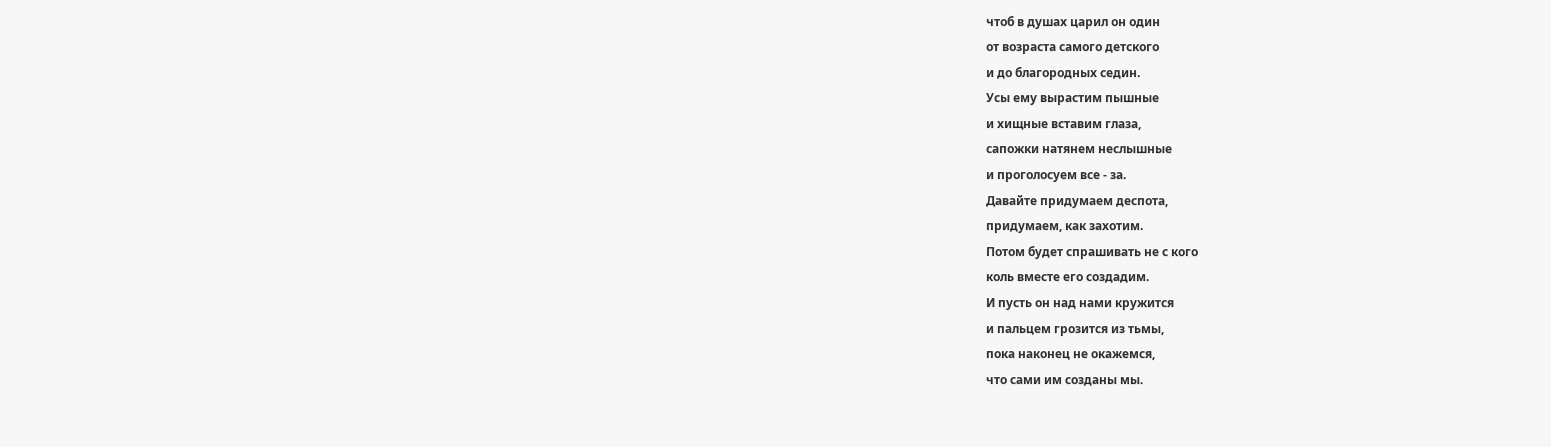чтоб в душах царил он один
от возраста самого детского
и до благородных седин.
Усы ему вырастим пышные
и хищные вставим глаза,
сапожки натянем неслышные
и проголосуем все - за.
Давайте придумаем деспота,
придумаем, как захотим.
Потом будет спрашивать не с кого
коль вместе его создадим.
И пусть он над нами кружится
и пальцем грозится из тьмы,
пока наконец не окажемся,
что сами им созданы мы.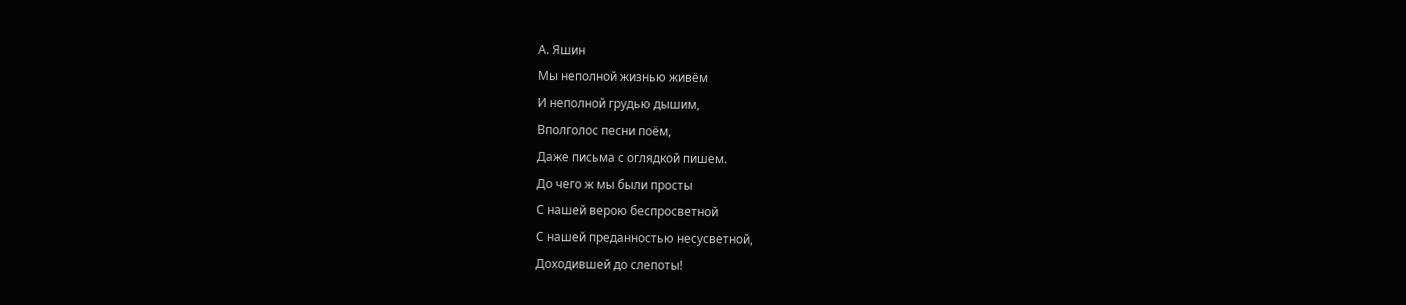А. Яшин
Мы неполной жизнью живём
И неполной грудью дышим,
Вполголос песни поём,
Даже письма с оглядкой пишем.
До чего ж мы были просты
С нашей верою беспросветной
С нашей преданностью несусветной,
Доходившей до слепоты!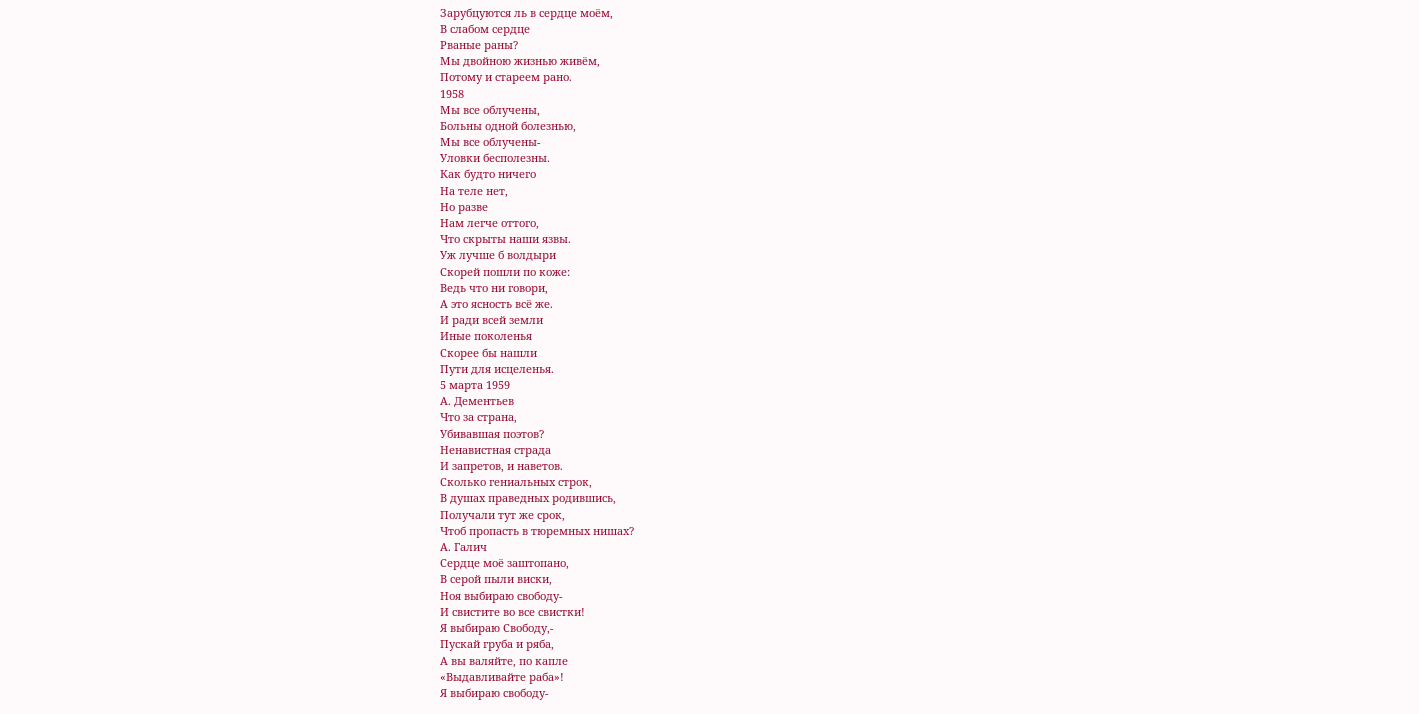Зарубцуются ль в сердце моём,
В слабом сердце
Рваные раны?
Мы двойною жизнью живём,
Потому и стареем рано.
1958
Мы все облучены,
Больны одной болезнью,
Мы все облучены-
Уловки бесполезны.
Как будто ничего
На теле нет,
Но разве
Нам легче оттого,
Что скрыты наши язвы.
Уж лучше б волдыри
Скорей пошли по коже:
Ведь что ни говори,
А это ясность всё же.
И ради всей земли
Иные поколенья
Скорее бы нашли
Пути для исцеленья.
5 марта 1959
А. Дементьев
Что за страна,
Убивавшая поэтов?
Ненавистная страда
И запретов, и наветов.
Сколько гениальных строк,
В душах праведных родившись,
Получали тут же срок,
Чтоб пропасть в тюремных нишах?
А. Галич
Сердце моё заштопано,
В серой пыли виски,
Ноя выбираю свободу-
И свистите во все свистки!
Я выбираю Свободу,-
Пускай груба и ряба,
А вы валяйте, по капле
«Выдавливайте раба»!
Я выбираю свободу-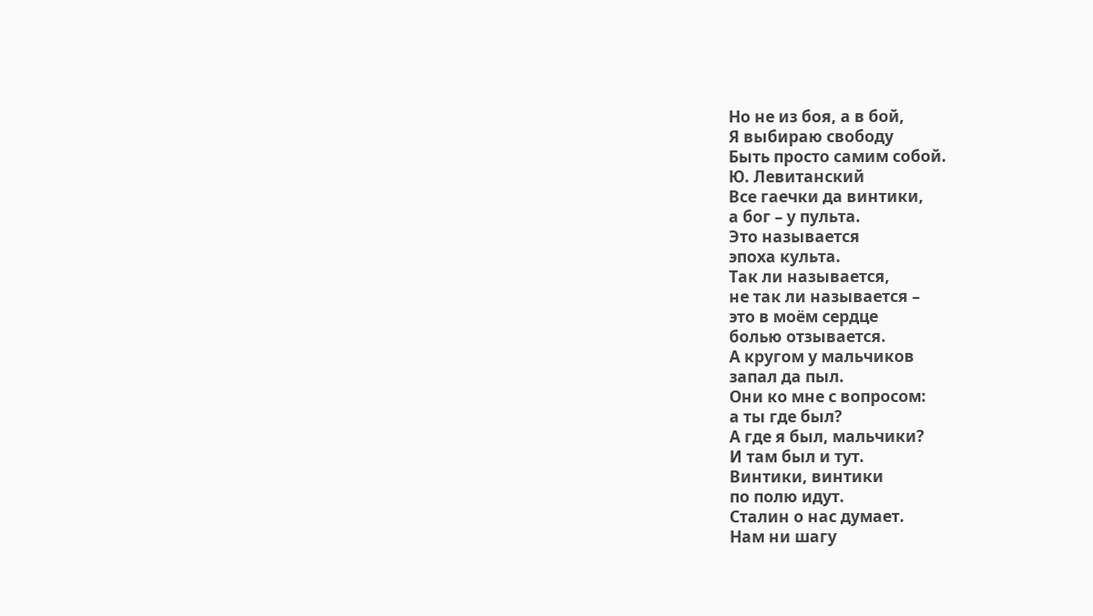Но не из боя, а в бой,
Я выбираю свободу
Быть просто самим собой.
Ю. Левитанский
Все гаечки да винтики,
а бог – у пульта.
Это называется
эпоха культа.
Так ли называется,
не так ли называется –
это в моём сердце
болью отзывается.
А кругом у мальчиков
запал да пыл.
Они ко мне с вопросом:
а ты где был?
А где я был, мальчики?
И там был и тут.
Винтики, винтики
по полю идут.
Сталин о нас думает.
Нам ни шагу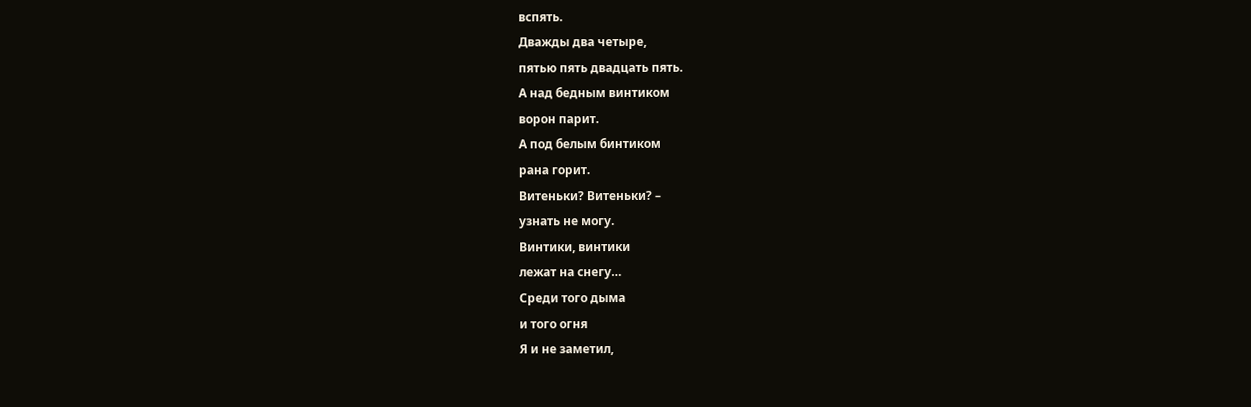вспять.
Дважды два четыре,
пятью пять двадцать пять.
А над бедным винтиком
ворон парит.
А под белым бинтиком
рана горит.
Витеньки? Витеньки? –
узнать не могу.
Винтики, винтики
лежат на снегу…
Среди того дыма
и того огня
Я и не заметил,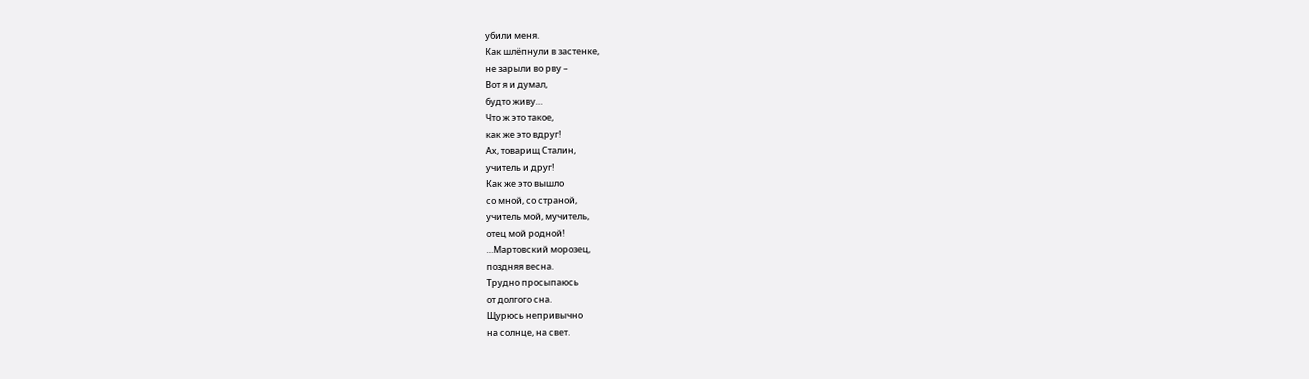убили меня.
Как шлёпнули в застенке,
не зарыли во рву –
Вот я и думал,
будто живу…
Что ж это такое,
как же это вдруг!
Ах, товарищ Сталин,
учитель и друг!
Как же это вышло
со мной, со страной,
учитель мой, мучитель,
отец мой родной!
…Мартовский морозец,
поздняя весна.
Трудно просыпаюсь
от долгого сна.
Щурюсь непривычно
на солнце, на свет.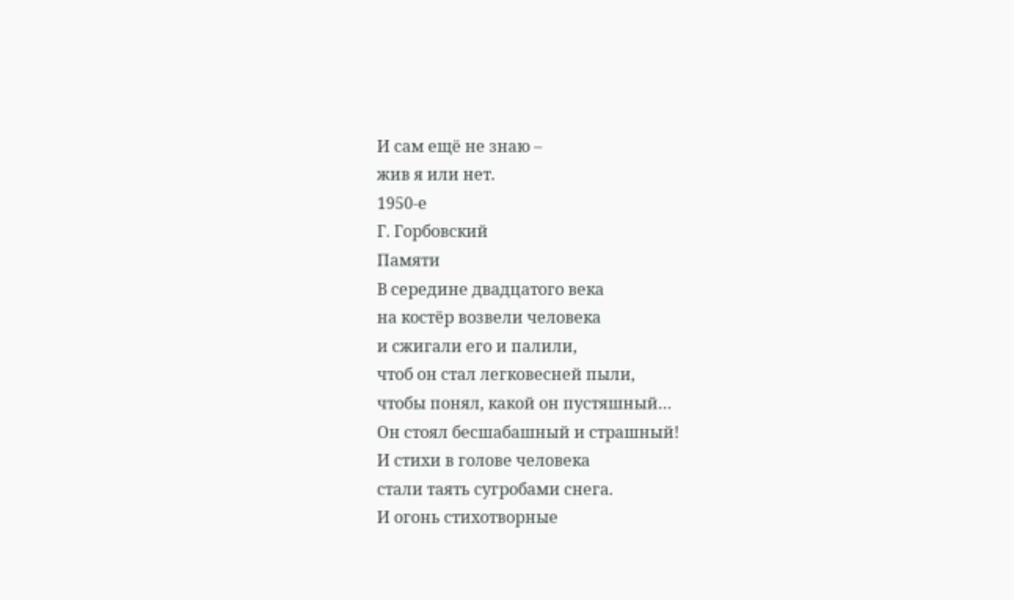И сам ещё не знаю –
жив я или нет.
1950-е
Г. Горбовский
Памяти
В середине двадцатого века
на костёр возвели человека
и сжигали его и палили,
чтоб он стал легковесней пыли,
чтобы понял, какой он пустяшный…
Он стоял бесшабашный и страшный!
И стихи в голове человека
стали таять сугробами снега.
И огонь стихотворные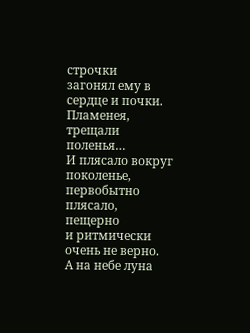строчки
загонял ему в сердце и почки.
Пламенея, трещали поленья…
И плясало вокруг поколенье,
первобытно плясало, пещерно
и ритмически очень не верно.
А на небе луна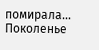помирала…
Поколенье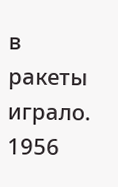в ракеты играло.
1956